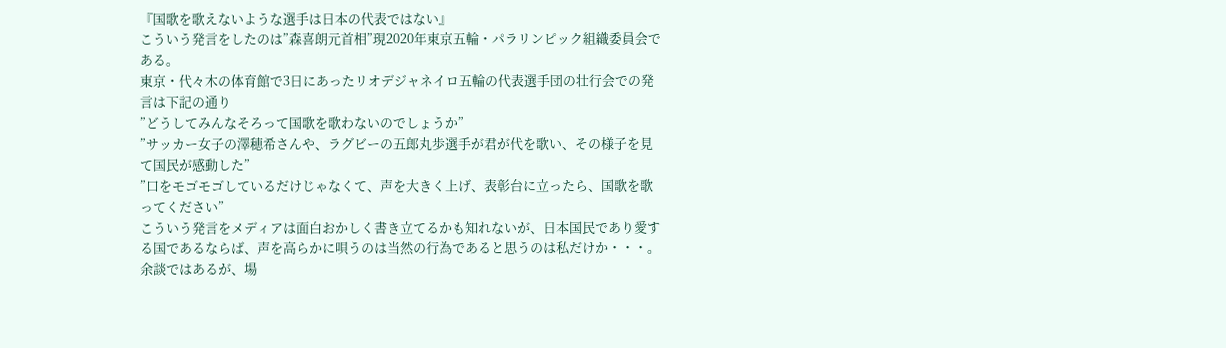『国歌を歌えないような選手は日本の代表ではない』
こういう発言をしたのは”森喜朗元首相”現2020年東京五輪・パラリンピック組織委員会である。
東京・代々木の体育館で3日にあったリオデジャネイロ五輪の代表選手団の壮行会での発言は下記の通り
”どうしてみんなそろって国歌を歌わないのでしょうか”
”サッカー女子の澤穂希さんや、ラグビーの五郎丸歩選手が君が代を歌い、その様子を見て国民が感動した”
”口をモゴモゴしているだけじゃなくて、声を大きく上げ、表彰台に立ったら、国歌を歌ってください”
こういう発言をメディアは面白おかしく書き立てるかも知れないが、日本国民であり愛する国であるならば、声を高らかに唄うのは当然の行為であると思うのは私だけか・・・。
余談ではあるが、場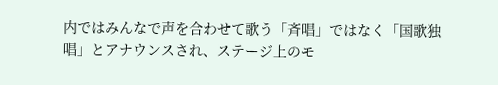内ではみんなで声を合わせて歌う「斉唱」ではなく「国歌独唱」とアナウンスされ、ステージ上のモ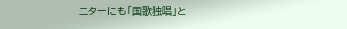ニターにも「国歌独唱」と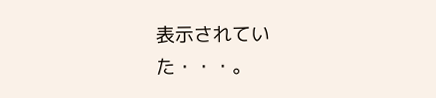表示されていた・・・。